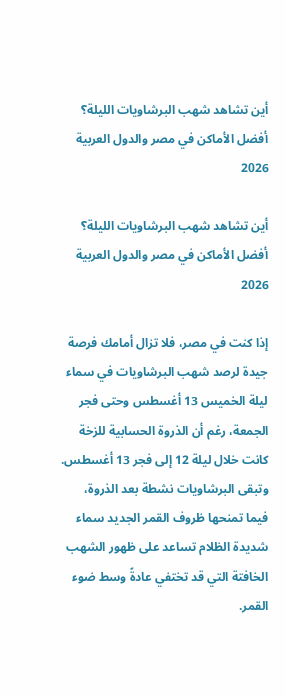أين تشاهد شهب البرشاويات الليلة؟ أفضل الأماكن في مصر والدول العربية 2026

أين تشاهد شهب البرشاويات الليلة؟ أفضل الأماكن في مصر والدول العربية 2026

إذا كنت في مصر، فلا تزال أمامك فرصة جيدة لرصد شهب البرشاويات في سماء ليلة الخميس 13 أغسطس وحتى فجر الجمعة، رغم أن الذروة الحسابية للزخة كانت خلال ليلة 12 إلى فجر 13 أغسطس. وتبقى البرشاويات نشطة بعد الذروة، فيما تمنحها ظروف القمر الجديد سماء شديدة الظلام تساعد على ظهور الشهب الخافتة التي قد تختفي عادةً وسط ضوء القمر.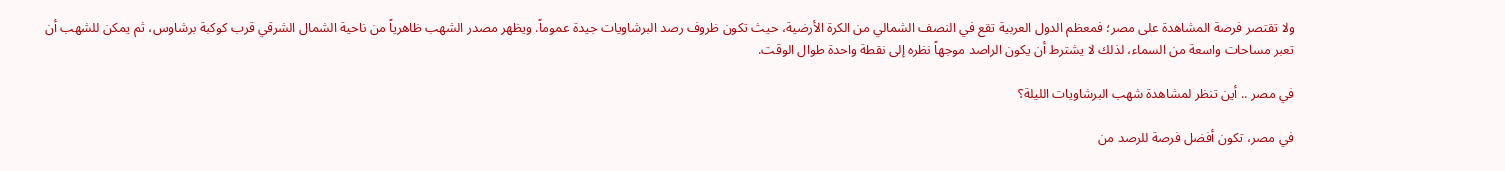ولا تقتصر فرصة المشاهدة على مصر؛ فمعظم الدول العربية تقع في النصف الشمالي من الكرة الأرضية، حيث تكون ظروف رصد البرشاويات جيدة عموماً. ويظهر مصدر الشهب ظاهرياً من ناحية الشمال الشرقي قرب كوكبة برشاوس، ثم يمكن للشهب أن تعبر مساحات واسعة من السماء، لذلك لا يشترط أن يكون الراصد موجهاً نظره إلى نقطة واحدة طوال الوقت.

في مصر .. أين تنظر لمشاهدة شهب البرشاويات الليلة؟

في مصر، تكون أفضل فرصة للرصد من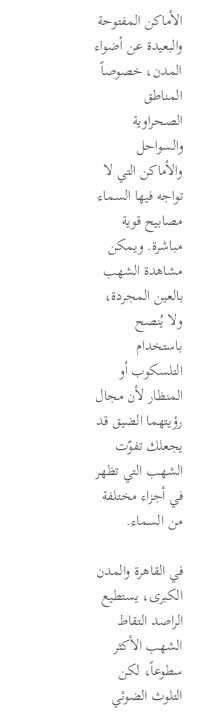الأماكن المفتوحة والبعيدة عن أضواء المدن، خصوصاً المناطق الصحراوية والسواحل والأماكن التي لا تواجه فيها السماء مصابيح قوية مباشرة. ويمكن مشاهدة الشهب بالعين المجردة، ولا يُنصح باستخدام التلسكوب أو المنظار لأن مجال رؤيتهما الضيق قد يجعلك تفوّت الشهب التي تظهر في أجزاء مختلفة من السماء.

في القاهرة والمدن الكبرى، يستطيع الراصد التقاط الشهب الأكثر سطوعاً، لكن التلوث الضوئي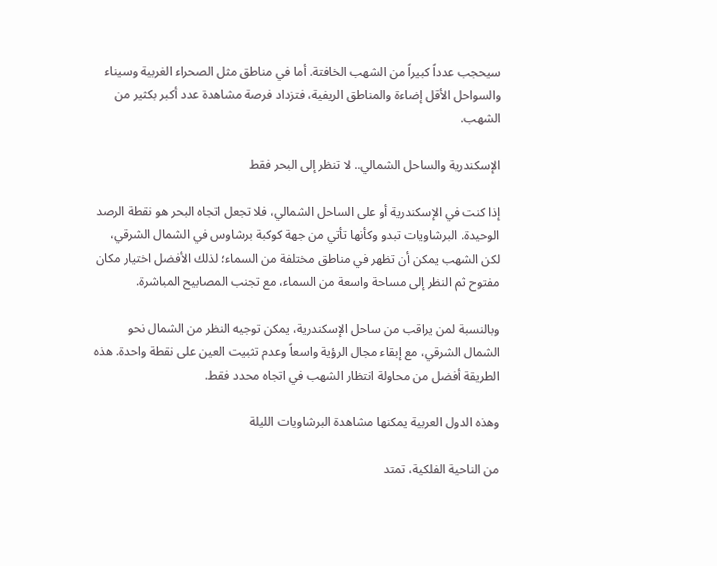سيحجب عدداً كبيراً من الشهب الخافتة. أما في مناطق مثل الصحراء الغربية وسيناء والسواحل الأقل إضاءة والمناطق الريفية، فتزداد فرصة مشاهدة عدد أكبر بكثير من الشهب.

الإسكندرية والساحل الشمالي.. لا تنظر إلى البحر فقط

إذا كنت في الإسكندرية أو على الساحل الشمالي، فلا تجعل اتجاه البحر هو نقطة الرصد الوحيدة. البرشاويات تبدو وكأنها تأتي من جهة كوكبة برشاوس في الشمال الشرقي، لكن الشهب يمكن أن تظهر في مناطق مختلفة من السماء؛ لذلك الأفضل اختيار مكان مفتوح ثم النظر إلى مساحة واسعة من السماء، مع تجنب المصابيح المباشرة.

وبالنسبة لمن يراقب من ساحل الإسكندرية، يمكن توجيه النظر من الشمال نحو الشمال الشرقي، مع إبقاء مجال الرؤية واسعاً وعدم تثبيت العين على نقطة واحدة. هذه الطريقة أفضل من محاولة انتظار الشهب في اتجاه محدد فقط.

وهذه الدول العربية يمكنها مشاهدة البرشاويات الليلة

من الناحية الفلكية، تمتد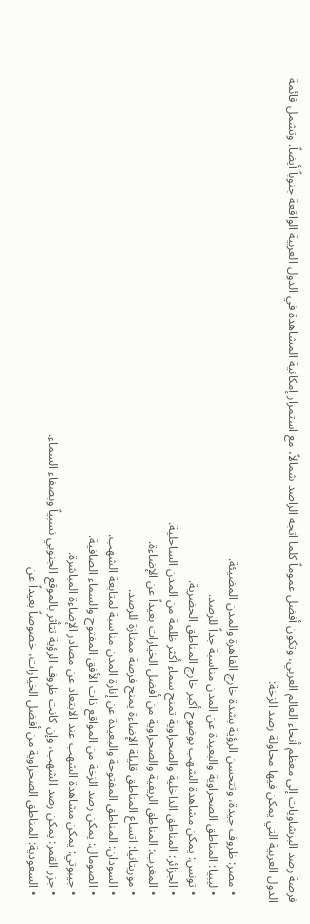فرصة رصد البرشاويات إلى معظم أنحاء العالم العربي، وتكون أفضل عموماً كلما اتجه الراصد شمالاً، مع استمرار إمكانية المشاهدة في الدول العربية الواقعة جنوباً أيضاً. وتشمل قائمة الدول العربية التي يمكن فيها محاولة رصد الزخة:

  • مصر: ظروف جيدة، وتتحسن الرؤية بشدة خارج القاهرة والمدن المضيئة.
  • ليبيا: المناطق الصحراوية والبعيدة عن المدن مناسبة جداً للرصد.
  • تونس: يمكن مشاهدة الشهب بوضوح أكبر خارج المناطق الحضرية.
  • الجزائر: المناطق الداخلية والصحراوية تمنح سماء أكثر ظلمة من المدن الساحلية.
  • المغرب: المناطق الريفية والصحراوية من أفضل الخيارات بعيداً عن الإضاءة.
  • موريتانيا: اتساع المناطق قليلة الإضاءة يمنح فرصة ممتازة للرصد.
  • السودان: المناطق المفتوحة والبعيدة عن إنارة المدن مناسبة لمتابعة الشهب.
  • الصومال: يمكن رصد الزخة من المواقع ذات الأفق المفتوح والسماء الصافية.
  • جيبوتي: يمكن مشاهدة الشهب عند الابتعاد عن مصادر الإضاءة المباشرة.
  • جزر القمر: يمكن رصد الشهب، وإن كانت ظروف الرؤية تتأثر بالموقع الجنوبي نسبياً وبصفاء السماء.
  • السعودية: المناطق الصحراوية من أفضل الخيارات، خصوصاً بعيداً عن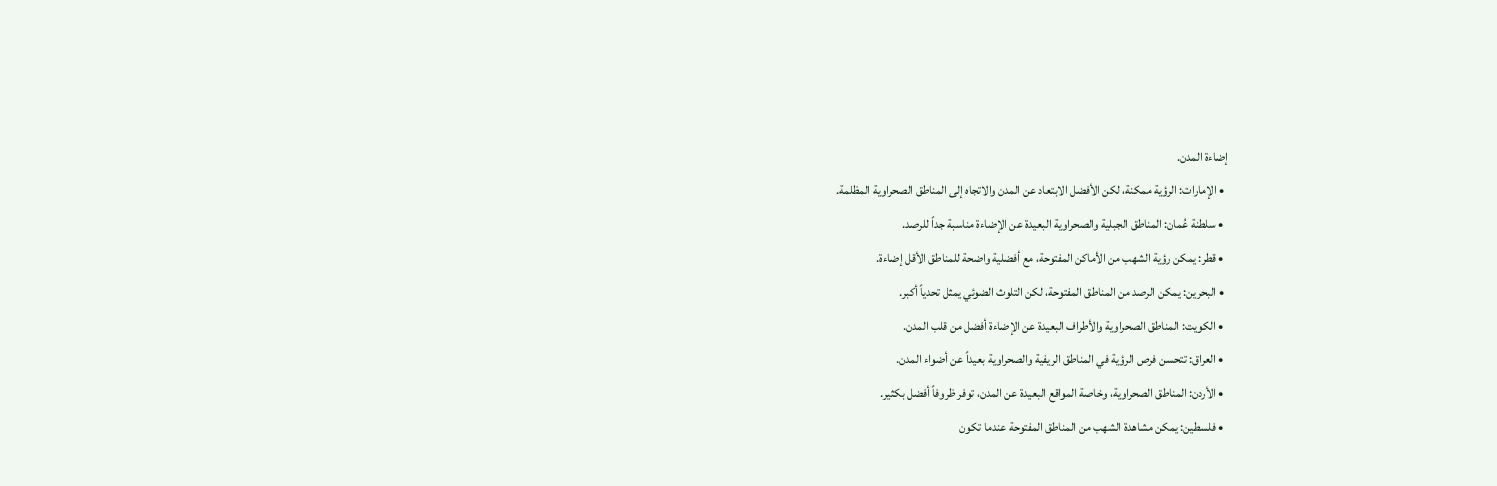إضاءة المدن.
  • الإمارات: الرؤية ممكنة، لكن الأفضل الابتعاد عن المدن والاتجاه إلى المناطق الصحراوية المظلمة.
  • سلطنة عُمان: المناطق الجبلية والصحراوية البعيدة عن الإضاءة مناسبة جداً للرصد.
  • قطر: يمكن رؤية الشهب من الأماكن المفتوحة، مع أفضلية واضحة للمناطق الأقل إضاءة.
  • البحرين: يمكن الرصد من المناطق المفتوحة، لكن التلوث الضوئي يمثل تحدياً أكبر.
  • الكويت: المناطق الصحراوية والأطراف البعيدة عن الإضاءة أفضل من قلب المدن.
  • العراق: تتحسن فرص الرؤية في المناطق الريفية والصحراوية بعيداً عن أضواء المدن.
  • الأردن: المناطق الصحراوية، وخاصة المواقع البعيدة عن المدن، توفر ظروفاً أفضل بكثير.
  • فلسطين: يمكن مشاهدة الشهب من المناطق المفتوحة عندما تكون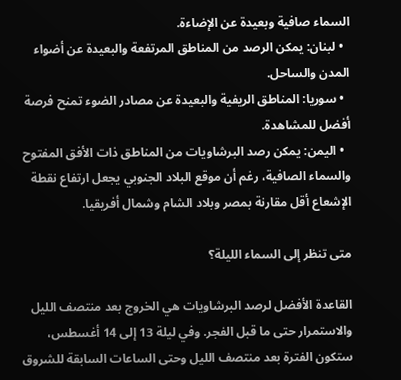السماء صافية وبعيدة عن الإضاءة.
  • لبنان: يمكن الرصد من المناطق المرتفعة والبعيدة عن أضواء المدن والساحل.
  • سوريا: المناطق الريفية والبعيدة عن مصادر الضوء تمنح فرصة أفضل للمشاهدة.
  • اليمن: يمكن رصد البرشاويات من المناطق ذات الأفق المفتوح والسماء الصافية، رغم أن موقع البلاد الجنوبي يجعل ارتفاع نقطة الإشعاع أقل مقارنة بمصر وبلاد الشام وشمال أفريقيا.

متى تنظر إلى السماء الليلة؟

القاعدة الأفضل لرصد البرشاويات هي الخروج بعد منتصف الليل والاستمرار حتى ما قبل الفجر. وفي ليلة 13 إلى 14 أغسطس، ستكون الفترة بعد منتصف الليل وحتى الساعات السابقة للشروق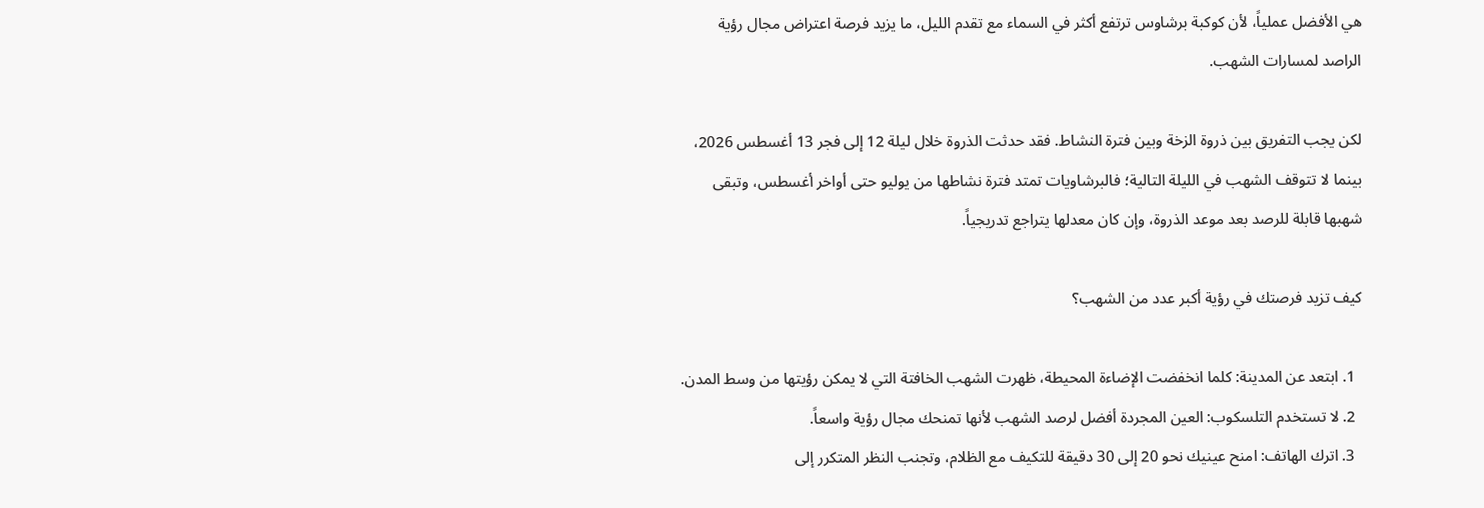هي الأفضل عملياً، لأن كوكبة برشاوس ترتفع أكثر في السماء مع تقدم الليل، ما يزيد فرصة اعتراض مجال رؤية الراصد لمسارات الشهب.

لكن يجب التفريق بين ذروة الزخة وبين فترة النشاط. فقد حدثت الذروة خلال ليلة 12 إلى فجر 13 أغسطس 2026، بينما لا تتوقف الشهب في الليلة التالية؛ فالبرشاويات تمتد فترة نشاطها من يوليو حتى أواخر أغسطس، وتبقى شهبها قابلة للرصد بعد موعد الذروة، وإن كان معدلها يتراجع تدريجياً.

كيف تزيد فرصتك في رؤية أكبر عدد من الشهب؟

  1. ابتعد عن المدينة: كلما انخفضت الإضاءة المحيطة، ظهرت الشهب الخافتة التي لا يمكن رؤيتها من وسط المدن.
  2. لا تستخدم التلسكوب: العين المجردة أفضل لرصد الشهب لأنها تمنحك مجال رؤية واسعاً.
  3. اترك الهاتف: امنح عينيك نحو 20 إلى 30 دقيقة للتكيف مع الظلام، وتجنب النظر المتكرر إلى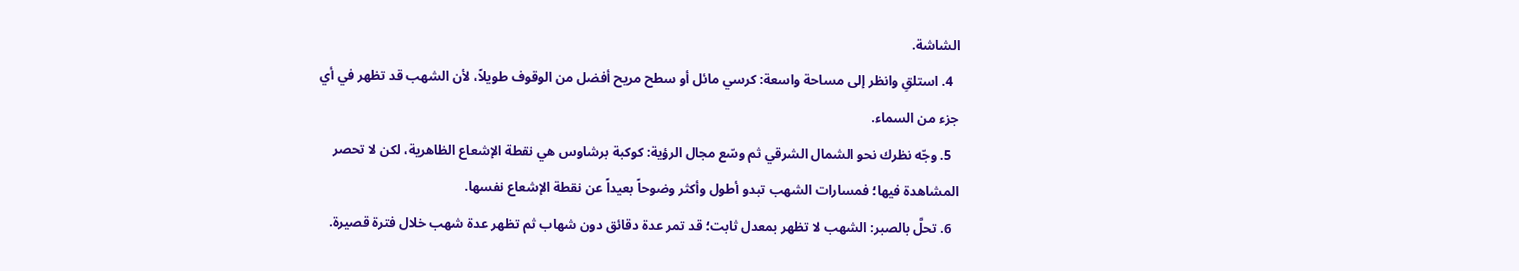الشاشة.
  4. استلقِ وانظر إلى مساحة واسعة: كرسي مائل أو سطح مريح أفضل من الوقوف طويلاً، لأن الشهب قد تظهر في أي جزء من السماء.
  5. وجّه نظرك نحو الشمال الشرقي ثم وسّع مجال الرؤية: كوكبة برشاوس هي نقطة الإشعاع الظاهرية، لكن لا تحصر المشاهدة فيها؛ فمسارات الشهب تبدو أطول وأكثر وضوحاً بعيداً عن نقطة الإشعاع نفسها.
  6. تحلَّ بالصبر: الشهب لا تظهر بمعدل ثابت؛ قد تمر عدة دقائق دون شهاب ثم تظهر عدة شهب خلال فترة قصيرة.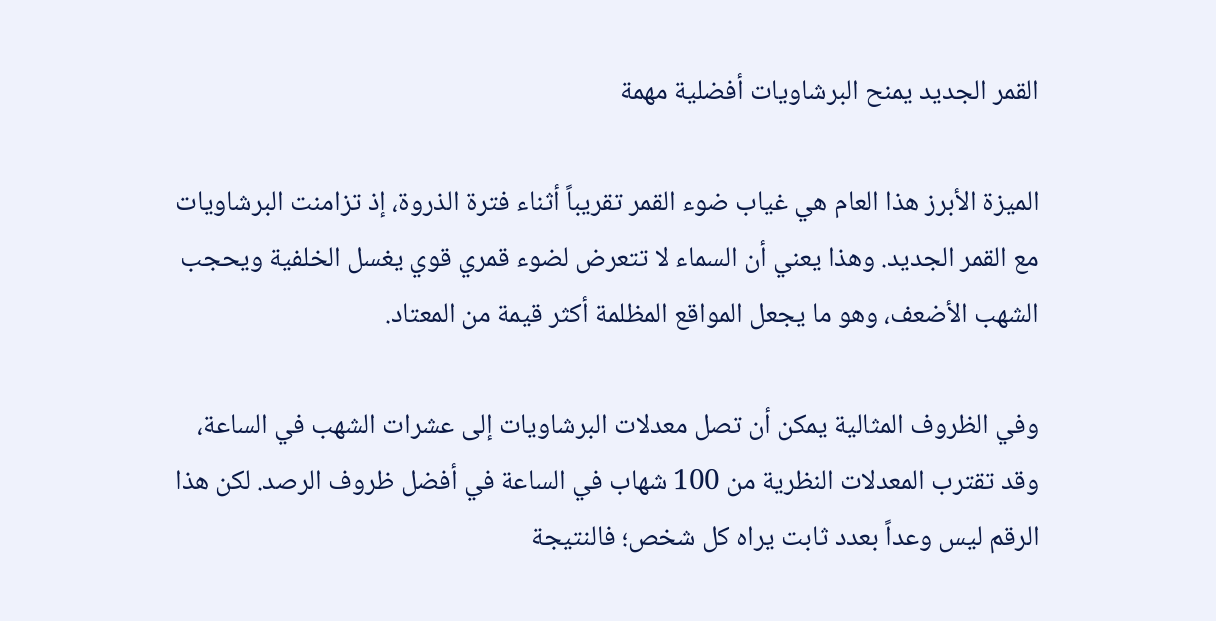القمر الجديد يمنح البرشاويات أفضلية مهمة

الميزة الأبرز هذا العام هي غياب ضوء القمر تقريباً أثناء فترة الذروة، إذ تزامنت البرشاويات مع القمر الجديد. وهذا يعني أن السماء لا تتعرض لضوء قمري قوي يغسل الخلفية ويحجب الشهب الأضعف، وهو ما يجعل المواقع المظلمة أكثر قيمة من المعتاد.

وفي الظروف المثالية يمكن أن تصل معدلات البرشاويات إلى عشرات الشهب في الساعة، وقد تقترب المعدلات النظرية من 100 شهاب في الساعة في أفضل ظروف الرصد. لكن هذا الرقم ليس وعداً بعدد ثابت يراه كل شخص؛ فالنتيجة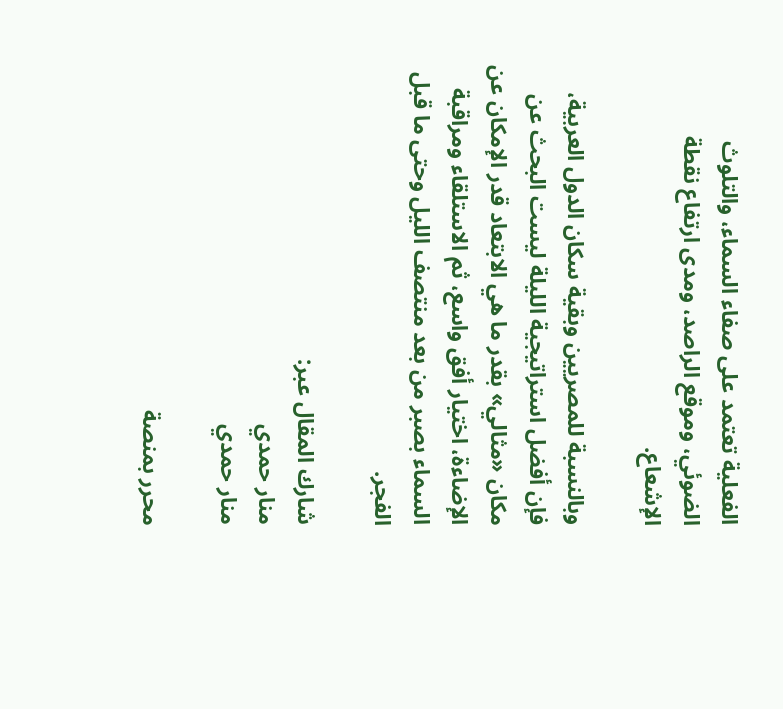الفعلية تعتمد على صفاء السماء، والتلوث الضوئي، وموقع الراصد، ومدى ارتفاع نقطة الإشعاع.

وبالنسبة للمصريين وبقية سكان الدول العربية، فإن أفضل استراتيجية الليلة ليست البحث عن مكان «مثالي» بقدر ما هي الابتعاد قدر الإمكان عن الإضاءة، اختيار أفق واسع، ثم الاستلقاء ومراقبة السماء بصبر من بعد منتصف الليل وحتى ما قبل الفجر.

شارك المقال عبر:
منار حمدي
منار حمدي

محرر بمنصة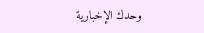وحدك الإخبارية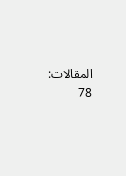المقالات: 78